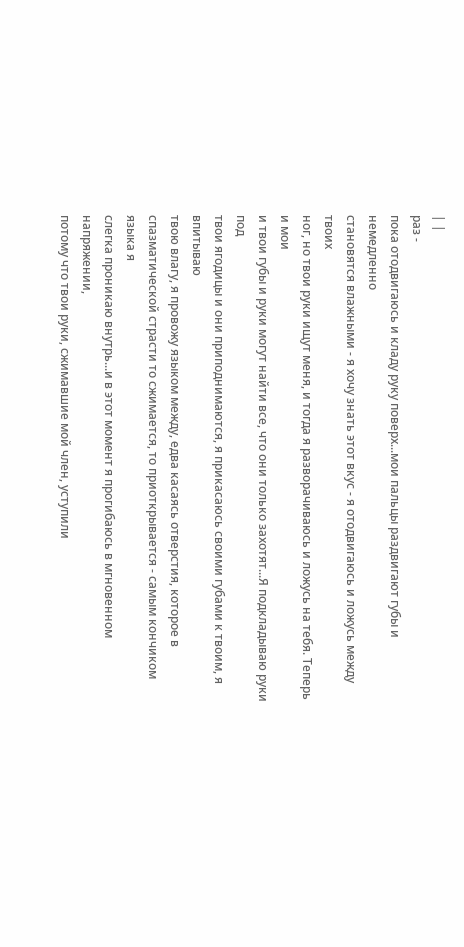| |
раз -
пока отодвигаюсь и кладу руку поверх...мои пальцы раздвигают губы и немедленно
становятся влажными - я хочу знать этот вкус - я отодвигаюсь и ложусь между
твоих
ног, но твои руки ищут меня, и тогда я разворачиваюсь и ложусь на тебя. Теперь
и мои
и твои губы и руки могут найти все, что они только захотят...Я подкладываю руки
под
твои ягодицы и они приподнимаются, я прикасаюсь своими губами к твоим, я
впитываю
твою влагу, я провожу языком между, едва касаясь отверстия, которое в
спазматической страсти то сжимается, то приоткрывается - самым кончиком языка я
слегка проникаю внутрь...и в этот момент я прогибаюсь в мгновенном напряжении,
потому что твои руки, сжимавшие мой член, уступили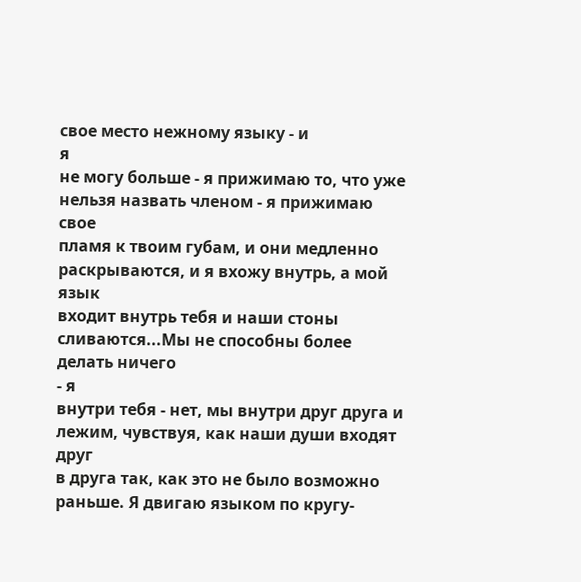свое место нежному языку - и
я
не могу больше - я прижимаю то, что уже нельзя назвать членом - я прижимаю свое
пламя к твоим губам, и они медленно раскрываются, и я вхожу внутрь, а мой язык
входит внутрь тебя и наши стоны сливаются...Мы не способны более делать ничего
- я
внутри тебя - нет, мы внутри друг друга и лежим, чувствуя, как наши души входят
друг
в друга так, как это не было возможно раньше. Я двигаю языком по кругу-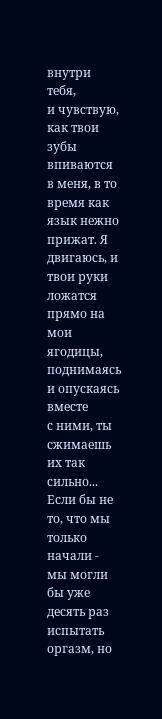внутри
тебя,
и чувствую, как твои зубы впиваются в меня, в то время как язык нежно прижат. Я
двигаюсь, и твои руки ложатся прямо на мои ягодицы, поднимаясь и опускаясь
вместе
с ними, ты сжимаешь их так сильно...
Если бы не то, что мы только начали - мы могли бы уже десять раз испытать
оргазм, но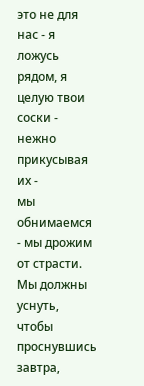это не для нас - я ложусь рядом, я целую твои соски - нежно
прикусывая их -
мы обнимаемся - мы дрожим от страсти. Мы должны уснуть, чтобы проснувшись
завтра,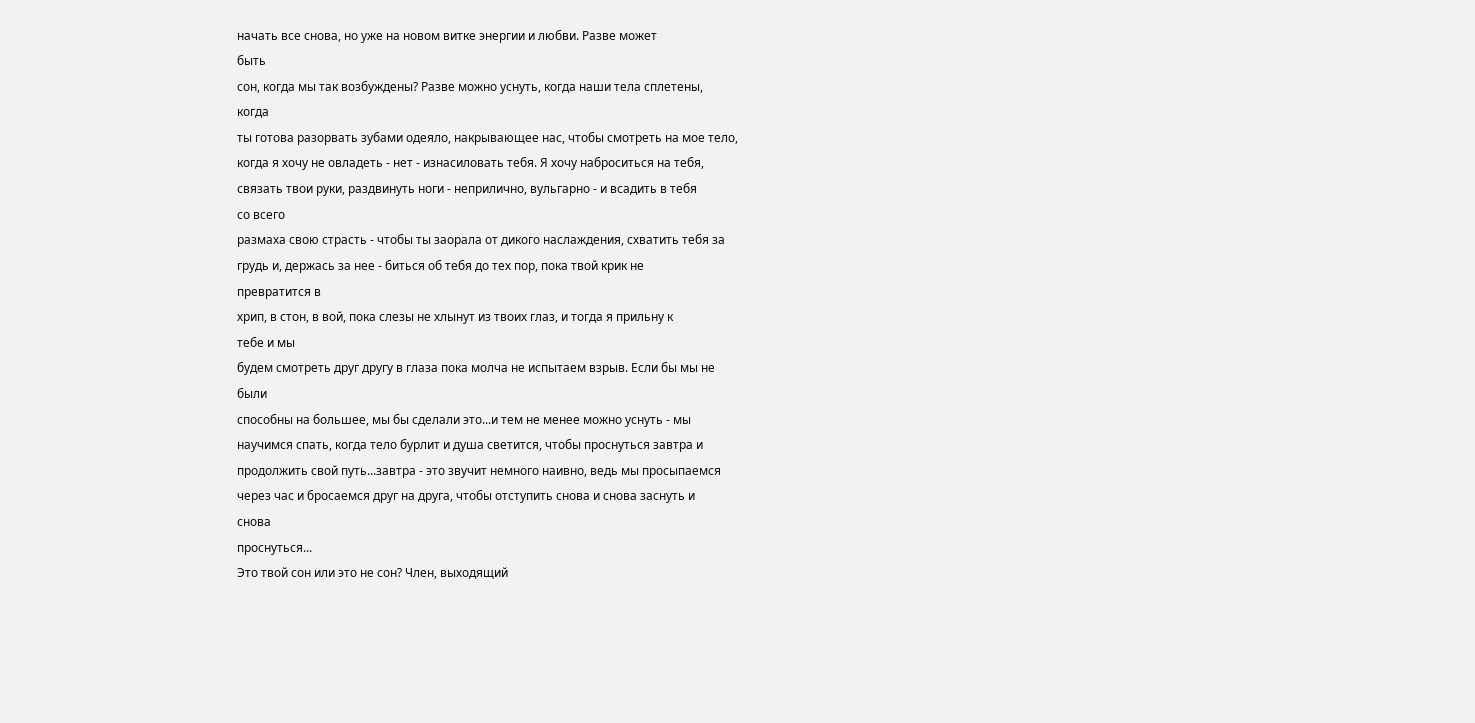начать все снова, но уже на новом витке энергии и любви. Разве может
быть
сон, когда мы так возбуждены? Разве можно уснуть, когда наши тела сплетены,
когда
ты готова разорвать зубами одеяло, накрывающее нас, чтобы смотреть на мое тело,
когда я хочу не овладеть - нет - изнасиловать тебя. Я хочу наброситься на тебя,
связать твои руки, раздвинуть ноги - неприлично, вульгарно - и всадить в тебя
со всего
размаха свою страсть - чтобы ты заорала от дикого наслаждения, схватить тебя за
грудь и, держась за нее - биться об тебя до тех пор, пока твой крик не
превратится в
хрип, в стон, в вой, пока слезы не хлынут из твоих глаз, и тогда я прильну к
тебе и мы
будем смотреть друг другу в глаза пока молча не испытаем взрыв. Если бы мы не
были
способны на большее, мы бы сделали это...и тем не менее можно уснуть - мы
научимся спать, когда тело бурлит и душа светится, чтобы проснуться завтра и
продолжить свой путь...завтра - это звучит немного наивно, ведь мы просыпаемся
через час и бросаемся друг на друга, чтобы отступить снова и снова заснуть и
снова
проснуться...
Это твой сон или это не сон? Член, выходящий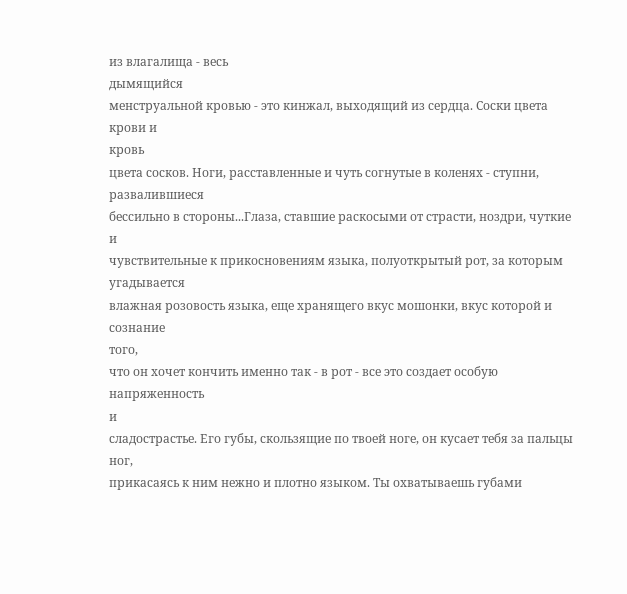из влагалища - весь
дымящийся
менструальной кровью - это кинжал, выходящий из сердца. Соски цвета крови и
кровь
цвета сосков. Ноги, расставленные и чуть согнутые в коленях - ступни,
развалившиеся
бессильно в стороны...Глаза, ставшие раскосыми от страсти, ноздри, чуткие и
чувствительные к прикосновениям языка, полуоткрытый рот, за которым угадывается
влажная розовость языка, еще хранящего вкус мошонки, вкус которой и сознание
того,
что он хочет кончить именно так - в рот - все это создает особую напряженность
и
сладострастье. Его губы, скользящие по твоей ноге, он кусает тебя за пальцы ног,
прикасаясь к ним нежно и плотно языком. Ты охватываешь губами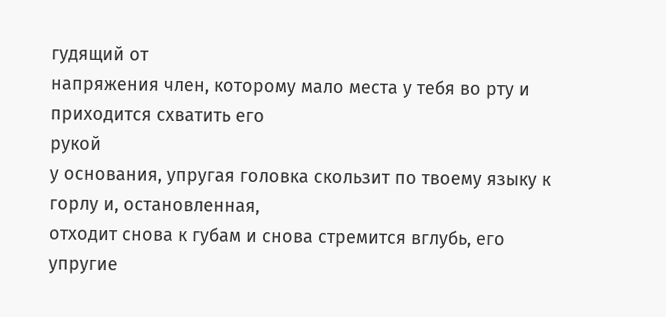гудящий от
напряжения член, которому мало места у тебя во рту и приходится схватить его
рукой
у основания, упругая головка скользит по твоему языку к горлу и, остановленная,
отходит снова к губам и снова стремится вглубь, его упругие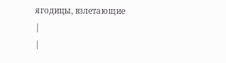ягодицы, взлетающие
|
|